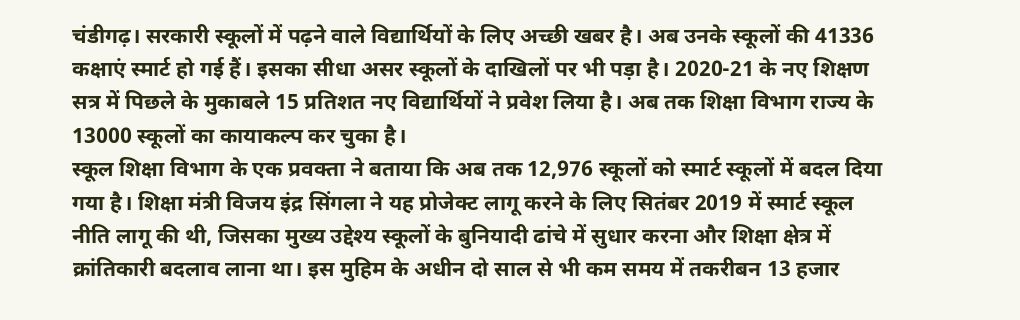चंडीगढ़। सरकारी स्कूलों में पढ़ने वाले विद्यार्थियों के लिए अच्छी खबर है। अब उनके स्कूलों की 41336 कक्षाएं स्मार्ट हो गई हैं। इसका सीधा असर स्कूलों के दाखिलों पर भी पड़ा है। 2020-21 के नए शिक्षण सत्र में पिछले के मुकाबले 15 प्रतिशत नए विद्यार्थियों ने प्रवेश लिया है। अब तक शिक्षा विभाग राज्य के 13000 स्कूलों का कायाकल्प कर चुका है।
स्कूल शिक्षा विभाग के एक प्रवक्ता ने बताया कि अब तक 12,976 स्कूलों को स्मार्ट स्कूलों में बदल दिया गया है। शिक्षा मंत्री विजय इंद्र सिंगला ने यह प्रोजेक्ट लागू करने के लिए सितंबर 2019 में स्मार्ट स्कूल नीति लागू की थी, जिसका मुख्य उद्देश्य स्कूलों के बुनियादी ढांचे में सुधार करना और शिक्षा क्षेत्र में क्रांतिकारी बदलाव लाना था। इस मुहिम के अधीन दो साल से भी कम समय में तकरीबन 13 हजार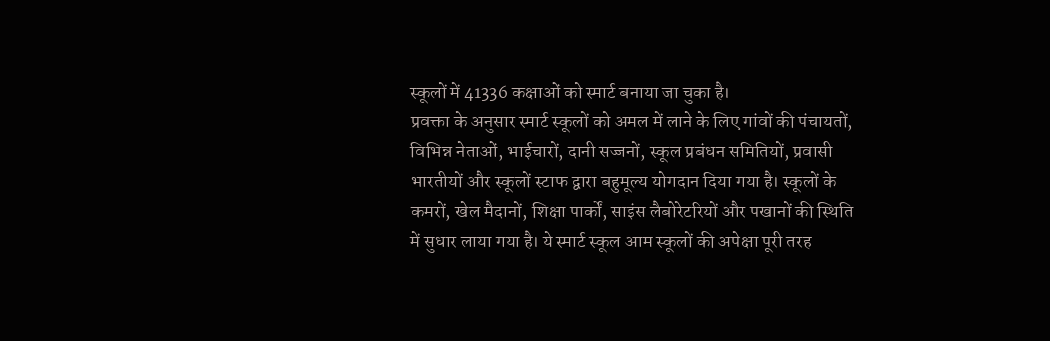स्कूलों में 41336 कक्षाओं को स्मार्ट बनाया जा चुका है।
प्रवक्ता के अनुसार स्मार्ट स्कूलों को अमल में लाने के लिए गांवों की पंचायतों, विभिन्न नेताओं, भाईचारों, दानी सज्जनों, स्कूल प्रबंधन समितियों, प्रवासी भारतीयों और स्कूलों स्टाफ द्वारा बहुमूल्य योगदान दिया गया है। स्कूलों के कमरों, खेल मैदानों, शिक्षा पार्कों, साइंस लैबोरेटरियों और पखानों की स्थिति में सुधार लाया गया है। ये स्मार्ट स्कूल आम स्कूलों की अपेक्षा पूरी तरह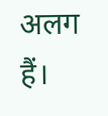अलग हैं।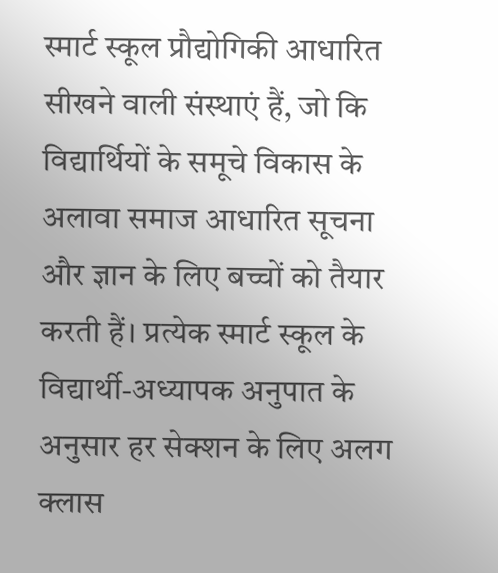स्मार्ट स्कूल प्रौद्योगिकी आधारित सीखने वाली संस्थाएं हैं, जो कि विद्यार्थियों के समूचे विकास के अलावा समाज आधारित सूचना और ज्ञान के लिए बच्चों को तैयार करती हैं। प्रत्येक स्मार्ट स्कूल के विद्यार्थी-अध्यापक अनुपात के अनुसार हर सेक्शन के लिए अलग क्लास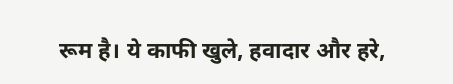रूम है। ये काफी खुले, हवादार और हरे,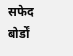सफेद बोर्डों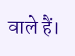वाले हैं।